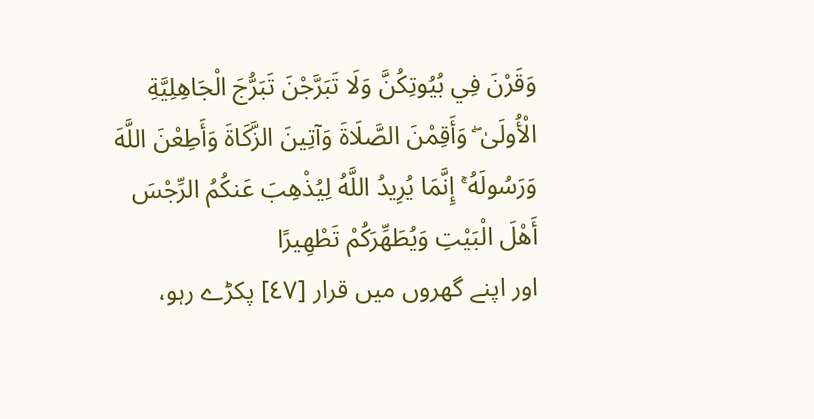وَقَرْنَ فِي بُيُوتِكُنَّ وَلَا تَبَرَّجْنَ تَبَرُّجَ الْجَاهِلِيَّةِ الْأُولَىٰ ۖ وَأَقِمْنَ الصَّلَاةَ وَآتِينَ الزَّكَاةَ وَأَطِعْنَ اللَّهَ وَرَسُولَهُ ۚ إِنَّمَا يُرِيدُ اللَّهُ لِيُذْهِبَ عَنكُمُ الرِّجْسَ أَهْلَ الْبَيْتِ وَيُطَهِّرَكُمْ تَطْهِيرًا
اور اپنے گھروں میں قرار [٤٧] پکڑے رہو،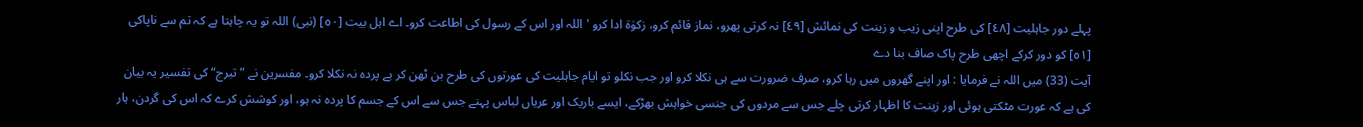پہلے دور جاہلیت [٤٨] کی طرح اپنی زیب و زینت کی نمائش [٤٩] نہ کرتی پھرو، نماز قائم کرو، زکوٰۃ ادا کرو ' اللہ اور اس کے رسول کی اطاعت کرو۔ اے اہل بیت [٥٠] (نبی) اللہ تو یہ چاہتا ہے کہ تم سے ناپاکی [٥١] کو دور کرکے اچھی طرح پاک صاف بنا دے
آیت (33) میں اللہ نے فرمایا : اور اپنے گھروں میں رہا کرو، صرف ضرورت سے ہی نکلا کرو اور جب نکلو تو ایام جاہلیت کی عورتوں کی طرح بن ٹھن کر بے پردہ نہ نکلا کرو۔ مفسرین نے ” تبرج“ کی تفسیر یہ بیان کی ہے کہ عورت مٹکتی ہوئی اور زینت کا اظہار کرتی چلے جس سے مردوں کی جنسی خواہش بھڑکے، ایسے باریک اور عریاں لباس پہنے جس سے اس کے جسم کا پردہ نہ ہو، اور کوشش کرے کہ اس کی گردن، ہار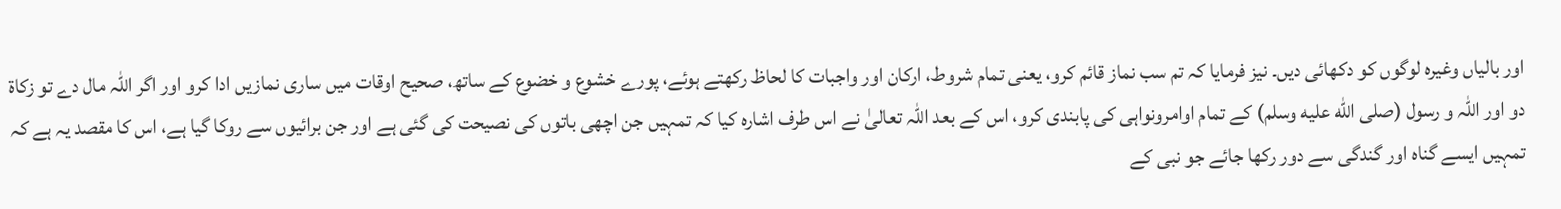اور بالیاں وغیرہ لوگوں کو دکھائی دیں۔ نیز فرمایا کہ تم سب نماز قائم کرو، یعنی تمام شروط، ارکان اور واجبات کا لحاظ رکھتے ہوئے، پورے خشوع و خضوع کے ساتھ، صحیح اوقات میں ساری نمازیں ادا کرو اور اگر اللہ مال دے تو زکاۃ دو اور اللہ و رسول (صلى الله عليه وسلم) کے تمام اوامرونواہی کی پابندی کرو، اس کے بعد اللہ تعالیٰ نے اس طرف اشارہ کیا کہ تمہیں جن اچھی باتوں کی نصیحت کی گئی ہے اور جن برائیوں سے روکا گیا ہے، اس کا مقصد یہ ہے کہ تمہیں ایسے گناہ اور گندگی سے دور رکھا جائے جو نبی کے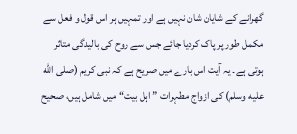گھرانے کے شایان شان نہیں ہے اور تمہیں ہر اس قول و فعل سے مکمل طور پر پاک کردیا جائے جس سے روح کی بالیدگی متاثر ہوتی ہے۔ یہ آیت اس بارے میں صریح ہے کہ نبی کریم (صلى الله عليه وسلم) کی ازواج مطہرات ” اہل بیت“ میں شامل ہیں، صحیح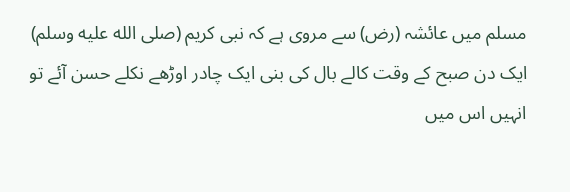مسلم میں عائشہ (رض) سے مروی ہے کہ نبی کریم (صلى الله عليه وسلم) ایک دن صبح کے وقت کالے بال کی بنی ایک چادر اوڑھے نکلے حسن آئے تو انہیں اس میں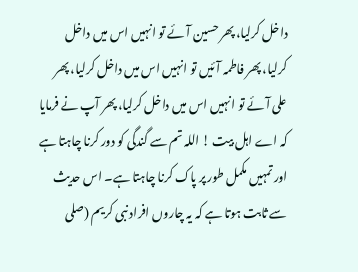داخل کرلیا، پھر حسین آئے تو انہیں اس میں داخل کرلیا، پھر فاطمہ آئیں تو انہیں اس میں داخل کرلیا، پھر علی آئے تو انہیں اس میں داخل کرلیا، پھر آپ نے فرمایا کہ اے اہل بیت ! اللہ تم سے گندگی کو دور کرنا چاہتا ہے اور تمہیں مکمل طور پر پاک کرنا چاہتا ہے۔ اس حدیث سے ثابت ہوتا ہے کہ یہ چاروں افراد نبی کریم (صلى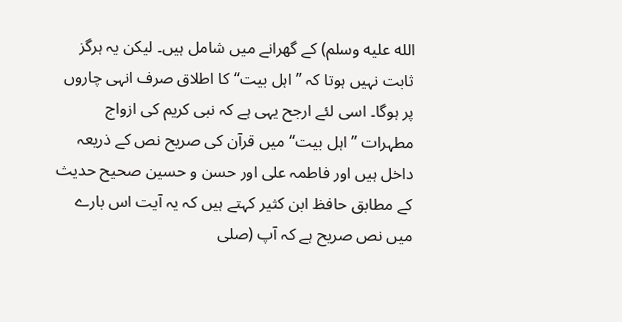الله عليه وسلم) کے گھرانے میں شامل ہیں۔ لیکن یہ ہرگز ثابت نہیں ہوتا کہ ” اہل بیت“ کا اطلاق صرف انہی چاروں پر ہوگا۔ اسی لئے ارجح یہی ہے کہ نبی کریم کی ازواج مطہرات ” اہل بیت“ میں قرآن کی صریح نص کے ذریعہ داخل ہیں اور فاطمہ علی اور حسن و حسین صحیح حدیث کے مطابق حافظ ابن کثیر کہتے ہیں کہ یہ آیت اس بارے میں نص صریح ہے کہ آپ (صلى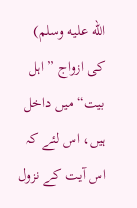الله عليه وسلم) کی ازواج ” اہل بیت“ میں داخل ہیں، اس لئے کہ اس آیت کے نزول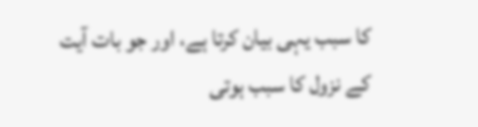کا سبب یہی بیان کرتا ہے، اور جو بات آیت کے نزول کا سبب ہوتی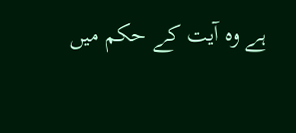ہے وہ آیت کے حکم میں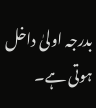بدرجہ اولیٰ داخل ہوتی ہے۔